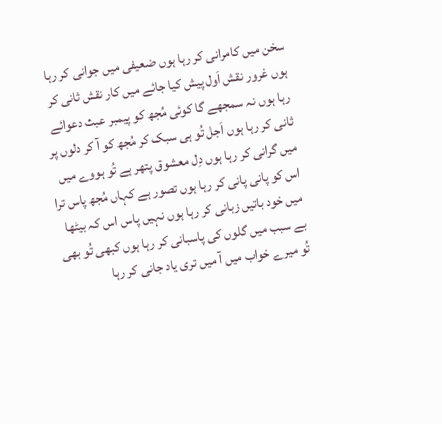سخن میں کامرانی کر رہا ہوں ضعیفی میں جوانی کر رہا ہوں غرور نقش اَول پیش کیا جائے میں کار نقش ثانی کر رہا ہوں نہ سمجھے گا کوئی مُجھ کو پیمبر عبث دعوائے ثانی کر رہا ہوں اَجل تُو ہی سبک کر مُجھ کو آ کر دلوں پر میں گرانی کر رہا ہوں دِل معشوق پتھر ہے تُو ہووے میں اس کو پانی پانی کر رہا ہوں تصور ہے کہاں مُجھ پاس ترا میں خود باتیں زبانی کر رہا ہوں نہیں پاس اس کہ بیٹھا بے سبب میں گلوں کی پاسبانی کر رہا ہوں کبھی تُو بھی تُو میرے خواب میں آ میں تری یاد جانی کر رہا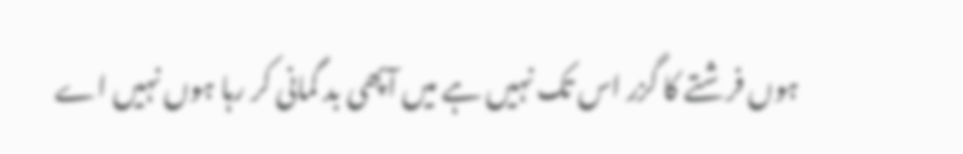ہوں فرشتے کا گزر اس تک نہیں ہے میں آپھی بد گمانی کر رہا ہوں نہیں اے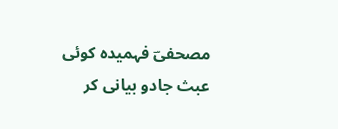مصحفیؔ فہمیدہ کوئی عبث جادو بیانی کر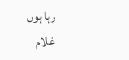رہا ہوں
غلام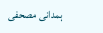ہمدانی مصحفی